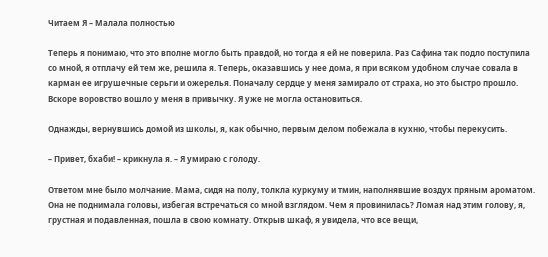Читаем Я – Малала полностью

Теперь я понимаю, что это вполне могло быть правдой, но тогда я ей не поверила. Раз Сафина так подло поступила со мной, я отплачу ей тем же, решила я. Теперь, оказавшись у нее дома, я при всяком удобном случае совала в карман ее игрушечные серьги и ожерелья. Поначалу сердце у меня замирало от страха, но это быстро прошло. Вскоре воровство вошло у меня в привычку. Я уже не могла остановиться.

Однажды, вернувшись домой из школы, я, как обычно, первым делом побежала в кухню, чтобы перекусить.

– Привет, бхаби! – крикнула я. – Я умираю с голоду.

Ответом мне было молчание. Мама, сидя на полу, толкла куркуму и тмин, наполнявшие воздух пряным ароматом. Она не поднимала головы, избегая встречаться со мной взглядом. Чем я провинилась? Ломая над этим голову, я, грустная и подавленная, пошла в свою комнату. Открыв шкаф, я увидела, что все вещи,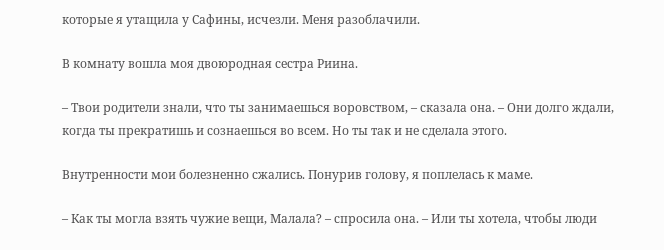которые я утащила у Сафины, исчезли. Меня разоблачили.

В комнату вошла моя двоюродная сестра Риина.

– Твои родители знали, что ты занимаешься воровством, – сказала она. – Они долго ждали, когда ты прекратишь и сознаешься во всем. Но ты так и не сделала этого.

Внутренности мои болезненно сжались. Понурив голову, я поплелась к маме.

– Как ты могла взять чужие вещи, Малала? – спросила она. – Или ты хотела, чтобы люди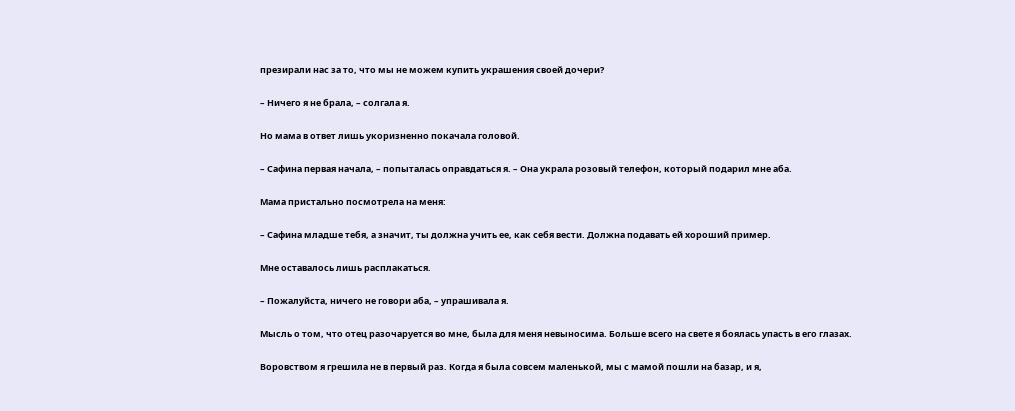презирали нас за то, что мы не можем купить украшения своей дочери?

– Ничего я не брала, – солгала я.

Но мама в ответ лишь укоризненно покачала головой.

– Сафина первая начала, – попыталась оправдаться я. – Она украла розовый телефон, который подарил мне аба.

Мама пристально посмотрела на меня:

– Сафина младше тебя, а значит, ты должна учить ее, как себя вести. Должна подавать ей хороший пример.

Мне оставалось лишь расплакаться.

– Пожалуйста, ничего не говори аба, – упрашивала я.

Мысль о том, что отец разочаруется во мне, была для меня невыносима. Больше всего на свете я боялась упасть в его глазах.

Воровством я грешила не в первый раз. Когда я была совсем маленькой, мы с мамой пошли на базар, и я,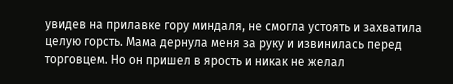увидев на прилавке гору миндаля, не смогла устоять и захватила целую горсть. Мама дернула меня за руку и извинилась перед торговцем. Но он пришел в ярость и никак не желал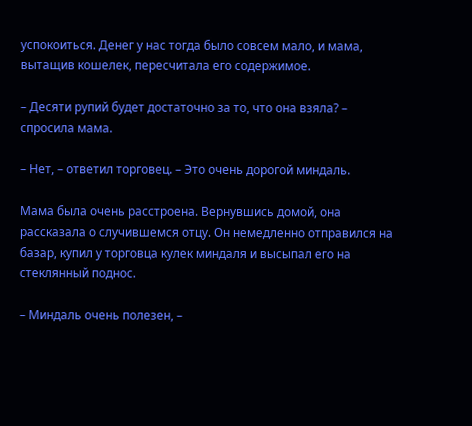успокоиться. Денег у нас тогда было совсем мало, и мама, вытащив кошелек, пересчитала его содержимое.

– Десяти рупий будет достаточно за то, что она взяла? – спросила мама.

– Нет, – ответил торговец. – Это очень дорогой миндаль.

Мама была очень расстроена. Вернувшись домой, она рассказала о случившемся отцу. Он немедленно отправился на базар, купил у торговца кулек миндаля и высыпал его на стеклянный поднос.

– Миндаль очень полезен, –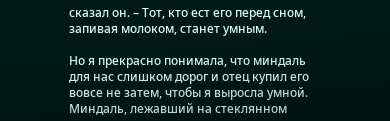сказал он. – Тот, кто ест его перед сном, запивая молоком, станет умным.

Но я прекрасно понимала, что миндаль для нас слишком дорог и отец купил его вовсе не затем, чтобы я выросла умной. Миндаль, лежавший на стеклянном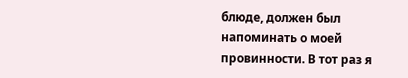блюде, должен был напоминать о моей провинности. В тот раз я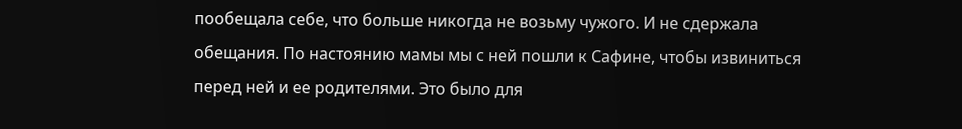пообещала себе, что больше никогда не возьму чужого. И не сдержала обещания. По настоянию мамы мы с ней пошли к Сафине, чтобы извиниться перед ней и ее родителями. Это было для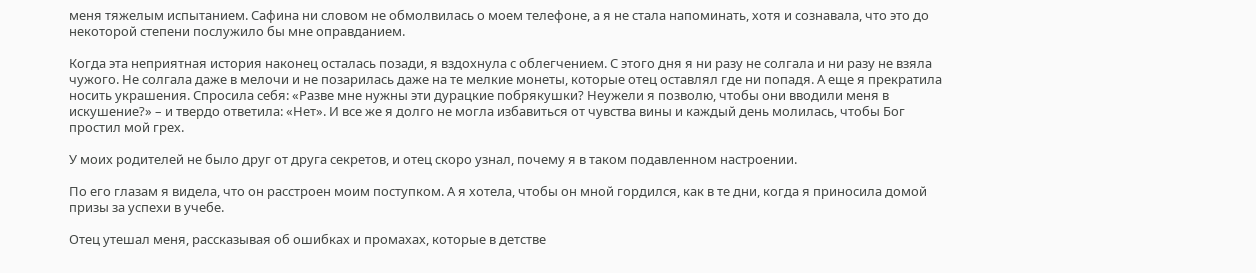меня тяжелым испытанием. Сафина ни словом не обмолвилась о моем телефоне, а я не стала напоминать, хотя и сознавала, что это до некоторой степени послужило бы мне оправданием.

Когда эта неприятная история наконец осталась позади, я вздохнула с облегчением. С этого дня я ни разу не солгала и ни разу не взяла чужого. Не солгала даже в мелочи и не позарилась даже на те мелкие монеты, которые отец оставлял где ни попадя. А еще я прекратила носить украшения. Спросила себя: «Разве мне нужны эти дурацкие побрякушки? Неужели я позволю, чтобы они вводили меня в искушение?» – и твердо ответила: «Нет». И все же я долго не могла избавиться от чувства вины и каждый день молилась, чтобы Бог простил мой грех.

У моих родителей не было друг от друга секретов, и отец скоро узнал, почему я в таком подавленном настроении.

По его глазам я видела, что он расстроен моим поступком. А я хотела, чтобы он мной гордился, как в те дни, когда я приносила домой призы за успехи в учебе.

Отец утешал меня, рассказывая об ошибках и промахах, которые в детстве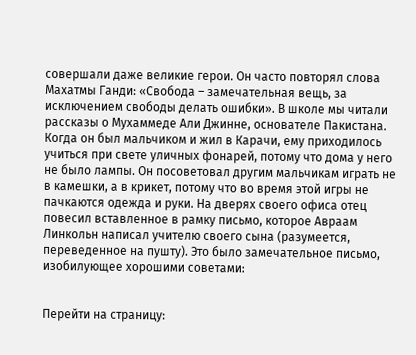совершали даже великие герои. Он часто повторял слова Махатмы Ганди: «Свобода – замечательная вещь, за исключением свободы делать ошибки». В школе мы читали рассказы о Мухаммеде Али Джинне, основателе Пакистана. Когда он был мальчиком и жил в Карачи, ему приходилось учиться при свете уличных фонарей, потому что дома у него не было лампы. Он посоветовал другим мальчикам играть не в камешки, а в крикет, потому что во время этой игры не пачкаются одежда и руки. На дверях своего офиса отец повесил вставленное в рамку письмо, которое Авраам Линкольн написал учителю своего сына (разумеется, переведенное на пушту). Это было замечательное письмо, изобилующее хорошими советами:


Перейти на страницу: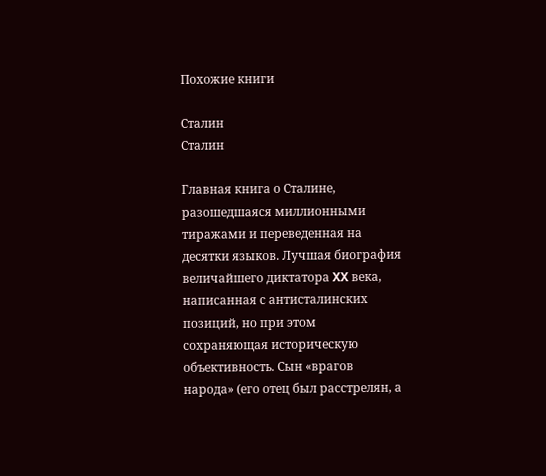Похожие книги

Сталин
Сталин

Главная книга о Сталине, разошедшаяся миллионными тиражами и переведенная на десятки языков. Лучшая биография величайшего диктатора XX века, написанная с антисталинских позиций, но при этом сохраняющая историческую объективность. Сын «врагов народа» (его отец был расстрелян, а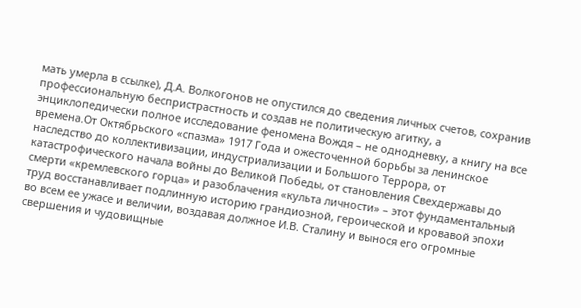мать умерла в ссылке), Д.А. Волкогонов не опустился до сведения личных счетов, сохранив профессиональную беспристрастность и создав не политическую агитку, а энциклопедически полное исследование феномена Вождя – не однодневку, а книгу на все времена.От Октябрьского «спазма» 1917 Года и ожесточенной борьбы за ленинское наследство до коллективизации, индустриализации и Большого Террора, от катастрофического начала войны до Великой Победы, от становления Свехдержавы до смерти «кремлевского горца» и разоблачения «культа личности» – этот фундаментальный труд восстанавливает подлинную историю грандиозной, героической и кровавой эпохи во всем ее ужасе и величии, воздавая должное И.В. Сталину и вынося его огромные свершения и чудовищные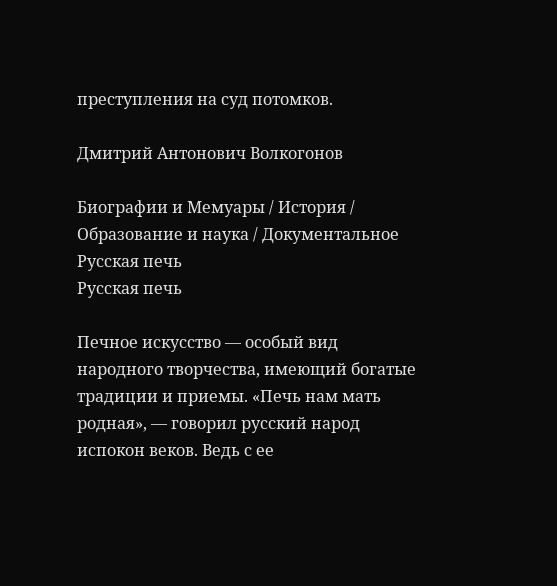преступления на суд потомков.

Дмитрий Антонович Волкогонов

Биографии и Мемуары / История / Образование и наука / Документальное
Русская печь
Русская печь

Печное искусство — особый вид народного творчества, имеющий богатые традиции и приемы. «Печь нам мать родная», — говорил русский народ испокон веков. Ведь с ее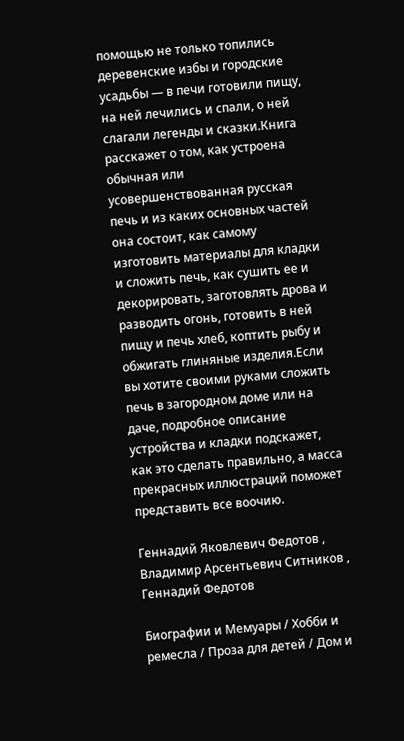помощью не только топились деревенские избы и городские усадьбы — в печи готовили пищу, на ней лечились и спали, о ней слагали легенды и сказки.Книга расскажет о том, как устроена обычная или усовершенствованная русская печь и из каких основных частей она состоит, как самому изготовить материалы для кладки и сложить печь, как сушить ее и декорировать, заготовлять дрова и разводить огонь, готовить в ней пищу и печь хлеб, коптить рыбу и обжигать глиняные изделия.Если вы хотите своими руками сложить печь в загородном доме или на даче, подробное описание устройства и кладки подскажет, как это сделать правильно, а масса прекрасных иллюстраций поможет представить все воочию.

Геннадий Яковлевич Федотов , Владимир Арсентьевич Ситников , Геннадий Федотов

Биографии и Мемуары / Хобби и ремесла / Проза для детей / Дом и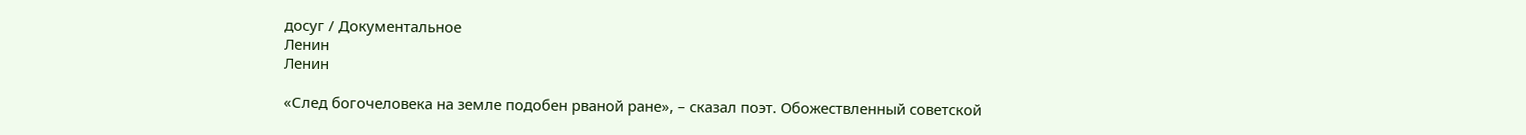досуг / Документальное
Ленин
Ленин

«След богочеловека на земле подобен рваной ране», – сказал поэт. Обожествленный советской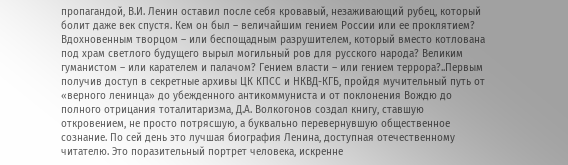пропагандой, В.И. Ленин оставил после себя кровавый, незаживающий рубец, который болит даже век спустя. Кем он был – величайшим гением России или ее проклятием? Вдохновенным творцом – или беспощадным разрушителем, который вместо котлована под храм светлого будущего вырыл могильный ров для русского народа? Великим гуманистом – или карателем и палачом? Гением власти – или гением террора?..Первым получив доступ в секретные архивы ЦК КПСС и НКВД-КГБ, пройдя мучительный путь от «верного ленинца» до убежденного антикоммуниста и от поклонения Вождю до полного отрицания тоталитаризма, Д.А. Волкогонов создал книгу, ставшую откровением, не просто потрясшую, а буквально перевернувшую общественное сознание. По сей день это лучшая биография Ленина, доступная отечественному читателю. Это поразительный портрет человека, искренне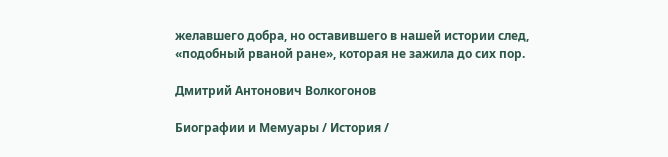желавшего добра, но оставившего в нашей истории след, «подобный рваной ране», которая не зажила до сих пор.

Дмитрий Антонович Волкогонов

Биографии и Мемуары / История /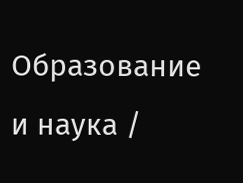Образование и наука /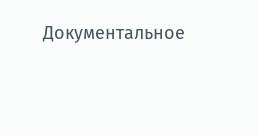Документальное